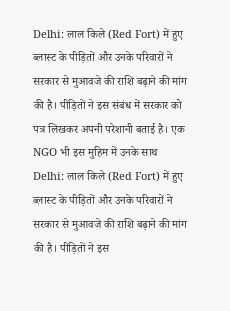Delhi: लाल किले (Red Fort) में हुए ब्लास्ट के पीड़ितों और उनके परिवारों ने सरकार से मुआवजे की राशि बढ़ाने की मांग की है। पीड़ितों ने इस संबंध में सरकार को पत्र लिखकर अपनी परेशानी बताई है। एक NGO भी इस मुहिम में उनके साथ
Delhi: लाल किले (Red Fort) में हुए ब्लास्ट के पीड़ितों और उनके परिवारों ने सरकार से मुआवजे की राशि बढ़ाने की मांग की है। पीड़ितों ने इस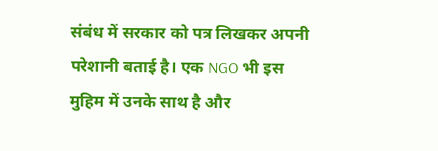संबंध में सरकार को पत्र लिखकर अपनी परेशानी बताई है। एक NGO भी इस मुहिम में उनके साथ है और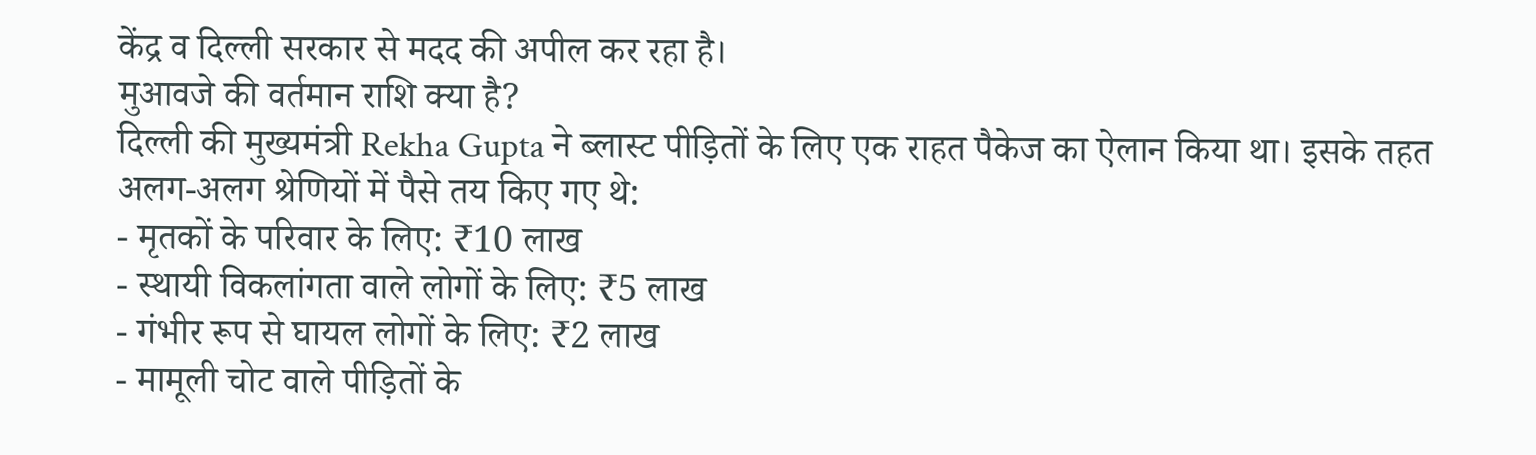केंद्र व दिल्ली सरकार से मदद की अपील कर रहा है।
मुआवजे की वर्तमान राशि क्या है?
दिल्ली की मुख्यमंत्री Rekha Gupta ने ब्लास्ट पीड़ितों के लिए एक राहत पैकेज का ऐलान किया था। इसके तहत अलग-अलग श्रेणियों में पैसे तय किए गए थे:
- मृतकों के परिवार के लिए: ₹10 लाख
- स्थायी विकलांगता वाले लोगों के लिए: ₹5 लाख
- गंभीर रूप से घायल लोगों के लिए: ₹2 लाख
- मामूली चोट वाले पीड़ितों के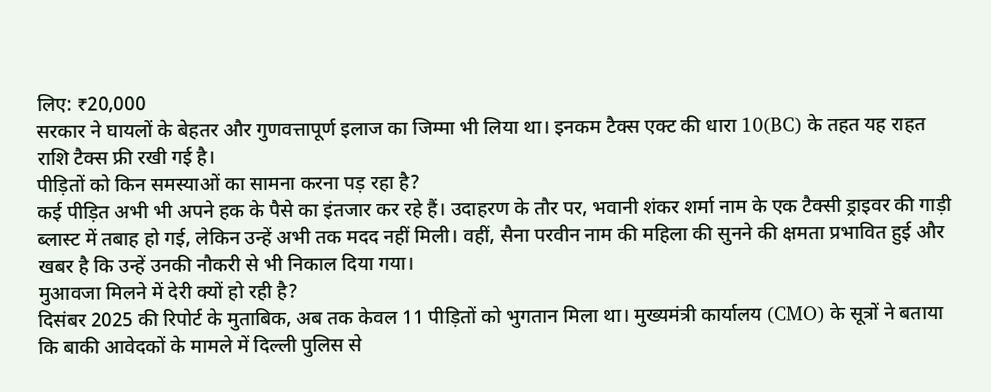लिए: ₹20,000
सरकार ने घायलों के बेहतर और गुणवत्तापूर्ण इलाज का जिम्मा भी लिया था। इनकम टैक्स एक्ट की धारा 10(BC) के तहत यह राहत राशि टैक्स फ्री रखी गई है।
पीड़ितों को किन समस्याओं का सामना करना पड़ रहा है?
कई पीड़ित अभी भी अपने हक के पैसे का इंतजार कर रहे हैं। उदाहरण के तौर पर, भवानी शंकर शर्मा नाम के एक टैक्सी ड्राइवर की गाड़ी ब्लास्ट में तबाह हो गई, लेकिन उन्हें अभी तक मदद नहीं मिली। वहीं, सैना परवीन नाम की महिला की सुनने की क्षमता प्रभावित हुई और खबर है कि उन्हें उनकी नौकरी से भी निकाल दिया गया।
मुआवजा मिलने में देरी क्यों हो रही है?
दिसंबर 2025 की रिपोर्ट के मुताबिक, अब तक केवल 11 पीड़ितों को भुगतान मिला था। मुख्यमंत्री कार्यालय (CMO) के सूत्रों ने बताया कि बाकी आवेदकों के मामले में दिल्ली पुलिस से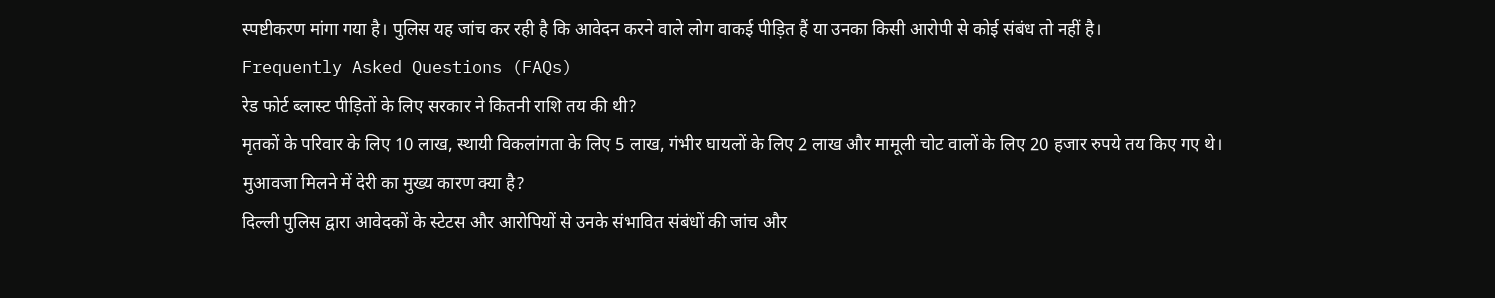स्पष्टीकरण मांगा गया है। पुलिस यह जांच कर रही है कि आवेदन करने वाले लोग वाकई पीड़ित हैं या उनका किसी आरोपी से कोई संबंध तो नहीं है।
Frequently Asked Questions (FAQs)
रेड फोर्ट ब्लास्ट पीड़ितों के लिए सरकार ने कितनी राशि तय की थी?
मृतकों के परिवार के लिए 10 लाख, स्थायी विकलांगता के लिए 5 लाख, गंभीर घायलों के लिए 2 लाख और मामूली चोट वालों के लिए 20 हजार रुपये तय किए गए थे।
मुआवजा मिलने में देरी का मुख्य कारण क्या है?
दिल्ली पुलिस द्वारा आवेदकों के स्टेटस और आरोपियों से उनके संभावित संबंधों की जांच और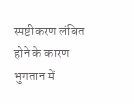स्पष्टीकरण लंबित होने के कारण भुगतान में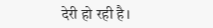देरी हो रही है।